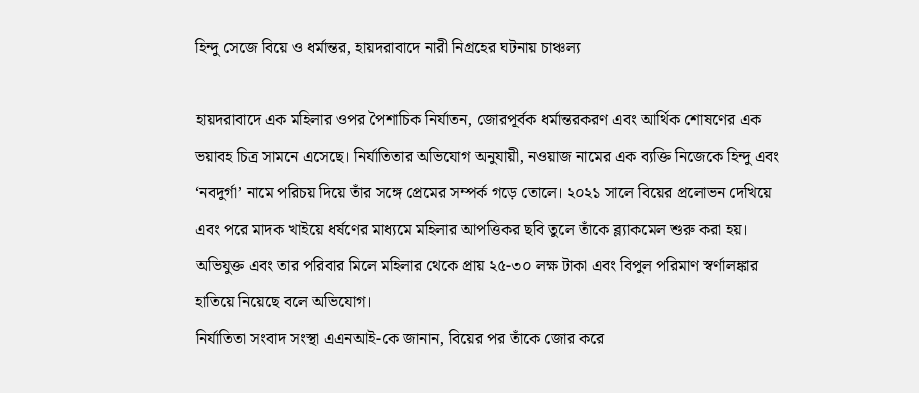হিন্দু সেজে বিয়ে ও ধর্মান্তর, হায়দরাবাদে নারী নিগ্রহের ঘটনায় চাঞ্চল্য

হায়দরাবাদে এক মহিলার ওপর পৈশাচিক নির্যাতন, জোরপূর্বক ধর্মান্তরকরণ এবং আর্থিক শোষণের এক ভয়াবহ চিত্র সামনে এসেছে। নির্যাতিতার অভিযোগ অনুযায়ী, নওয়াজ নামের এক ব্যক্তি নিজেকে হিন্দু এবং ‘নবদুর্গা’ নামে পরিচয় দিয়ে তাঁর সঙ্গে প্রেমের সম্পর্ক গড়ে তোলে। ২০২১ সালে বিয়ের প্রলোভন দেখিয়ে এবং পরে মাদক খাইয়ে ধর্ষণের মাধ্যমে মহিলার আপত্তিকর ছবি তুলে তাঁকে ব্ল্যাকমেল শুরু করা হয়। অভিযুক্ত এবং তার পরিবার মিলে মহিলার থেকে প্রায় ২৫-৩০ লক্ষ টাকা এবং বিপুল পরিমাণ স্বর্ণালঙ্কার হাতিয়ে নিয়েছে বলে অভিযোগ।
নির্যাতিতা সংবাদ সংস্থা এএনআই-কে জানান, বিয়ের পর তাঁকে জোর করে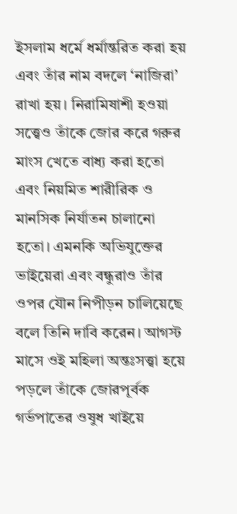ইসলাম ধর্মে ধর্মান্তরিত করা হয় এবং তাঁর নাম বদলে ‘নাজিরা’ রাখা হয়। নিরামিষাশী হওয়া সত্ত্বেও তাঁকে জোর করে গরুর মাংস খেতে বাধ্য করা হতো এবং নিয়মিত শারীরিক ও মানসিক নির্যাতন চালানো হতো। এমনকি অভিযুক্তের ভাইয়েরা এবং বন্ধুরাও তাঁর ওপর যৌন নিপীড়ন চালিয়েছে বলে তিনি দাবি করেন। আগস্ট মাসে ওই মহিলা অন্তঃসত্ত্বা হয়ে পড়লে তাঁকে জোরপূর্বক গর্ভপাতের ওষুধ খাইয়ে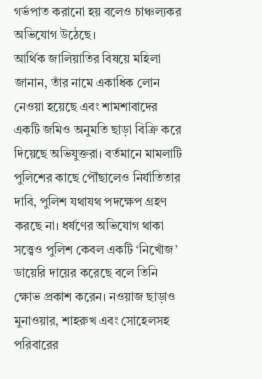গর্ভপাত করানো হয় বলেও চাঞ্চল্যকর অভিযোগ উঠেছে।
আর্থিক জালিয়াতির বিষয়ে মহিলা জানান, তাঁর নামে একাধিক লোন নেওয়া হয়েছে এবং শামশাবাদের একটি জমিও অনুমতি ছাড়া বিক্রি করে দিয়েছে অভিযুক্তরা। বর্তমানে মামলাটি পুলিশের কাছে পৌঁছালেও নির্যাতিতার দাবি, পুলিশ যথাযথ পদক্ষেপ গ্রহণ করছে না। ধর্ষণের অভিযোগ থাকা সত্ত্বেও পুলিশ কেবল একটি ‘নিখোঁজ’ ডায়েরি দায়ের করেছে বলে তিনি ক্ষোভ প্রকাশ করেন। নওয়াজ ছাড়াও মুনাওয়ার, শাহরুখ এবং সোহেলসহ পরিবারের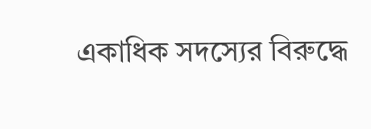একাধিক সদস্যের বিরুদ্ধে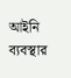আইনি ব্যবস্থার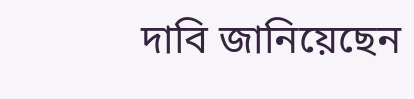দাবি জানিয়েছেন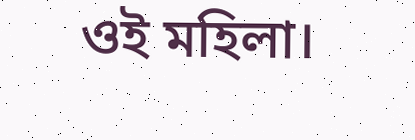ওই মহিলা।